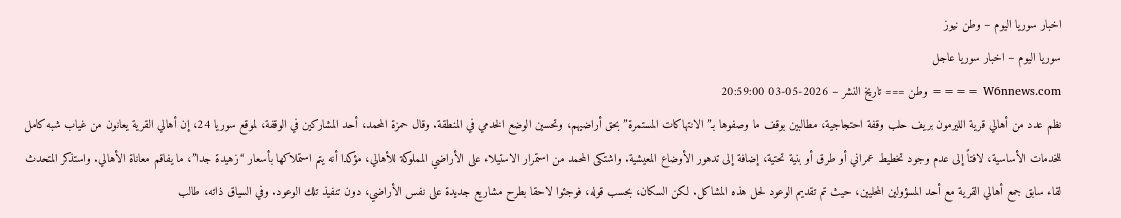اخبار سوريا اليوم – وطن نيوز
سوريا اليوم – اخبار سوريا عاجل
W6nnews.com ==== وطن === تاريخ النشر – 2026-05-03 20:59:00
نظم عدد من أهالي قرية الليرمون بريف حلب وقفة احتجاجية، مطالبين بوقف ما وصفوها بـ”الانتهاكات المستمرة” بحق أراضيهم، وتحسين الوضع الخدمي في المنطقة. وقال حمزة المحمد، أحد المشاركين في الوقفة، لموقع سوريا 24، إن أهالي القرية يعانون من غياب شبه كامل للخدمات الأساسية، لافتاً إلى عدم وجود تخطيط عمراني أو طرق أو بنية تحتية، إضافة إلى تدهور الأوضاع المعيشية. واشتكى المحمد من استمرار الاستيلاء على الأراضي المملوكة للأهالي، مؤكدا أنه يتم استملاكها بأسعار “زهيدة جدا”، ما يفاقم معاناة الأهالي. واستذكر المتحدث لقاء سابق جمع أهالي القرية مع أحد المسؤولين المحليين، حيث تم تقديم الوعود لحل هذه المشاكل. لكن السكان، بحسب قوله، فوجئوا لاحقا بطرح مشاريع جديدة على نفس الأراضي، دون تنفيذ تلك الوعود. وفي السياق ذاته، طالب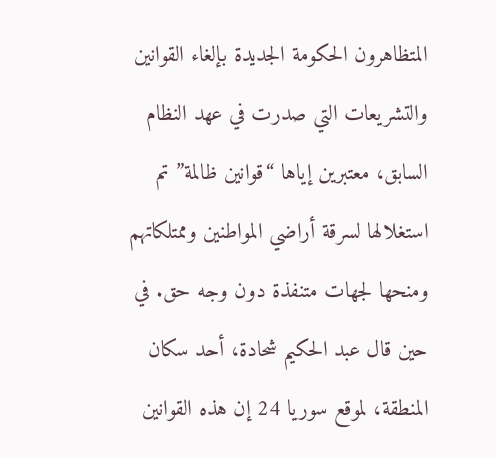المتظاهرون الحكومة الجديدة بإلغاء القوانين والتشريعات التي صدرت في عهد النظام السابق، معتبرين إياها “قوانين ظالمة” تم استغلالها لسرقة أراضي المواطنين وممتلكاتهم ومنحها لجهات متنفذة دون وجه حق. في حين قال عبد الحكيم شحادة، أحد سكان المنطقة، لموقع سوريا 24 إن هذه القوانين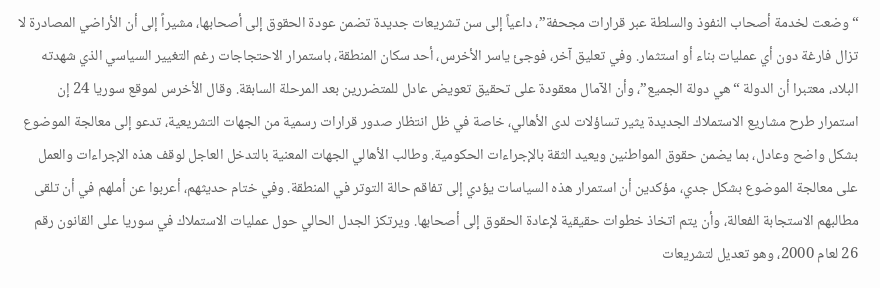“وضعت لخدمة أصحاب النفوذ والسلطة عبر قرارات مجحفة”، داعياً إلى سن تشريعات جديدة تضمن عودة الحقوق إلى أصحابها، مشيراً إلى أن الأراضي المصادرة لا تزال فارغة دون أي عمليات بناء أو استثمار. وفي تعليق آخر، فوجئ ياسر الأخرس، أحد سكان المنطقة، باستمرار الاحتجاجات رغم التغيير السياسي الذي شهدته البلاد، معتبرا أن الدولة “هي دولة الجميع”، وأن الآمال معقودة على تحقيق تعويض عادل للمتضررين بعد المرحلة السابقة. وقال الأخرس لموقع سوريا 24 إن استمرار طرح مشاريع الاستملاك الجديدة يثير تساؤلات لدى الأهالي، خاصة في ظل انتظار صدور قرارات رسمية من الجهات التشريعية، تدعو إلى معالجة الموضوع بشكل واضح وعادل، بما يضمن حقوق المواطنين ويعيد الثقة بالإجراءات الحكومية. وطالب الأهالي الجهات المعنية بالتدخل العاجل لوقف هذه الإجراءات والعمل على معالجة الموضوع بشكل جدي، مؤكدين أن استمرار هذه السياسات يؤدي إلى تفاقم حالة التوتر في المنطقة. وفي ختام حديثهم، أعربوا عن أملهم في أن تلقى مطالبهم الاستجابة الفعالة، وأن يتم اتخاذ خطوات حقيقية لإعادة الحقوق إلى أصحابها. ويرتكز الجدل الحالي حول عمليات الاستملاك في سوريا على القانون رقم 26 لعام 2000، وهو تعديل لتشريعات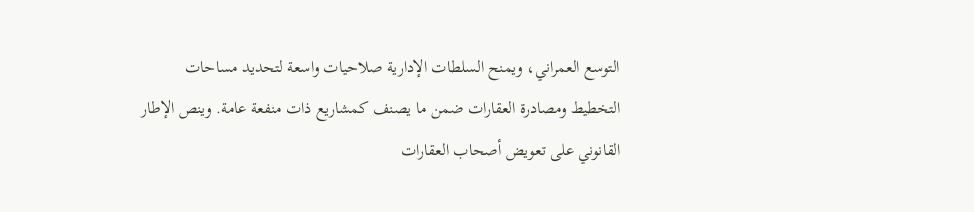التوسع العمراني، ويمنح السلطات الإدارية صلاحيات واسعة لتحديد مساحات التخطيط ومصادرة العقارات ضمن ما يصنف كمشاريع ذات منفعة عامة. وينص الإطار القانوني على تعويض أصحاب العقارات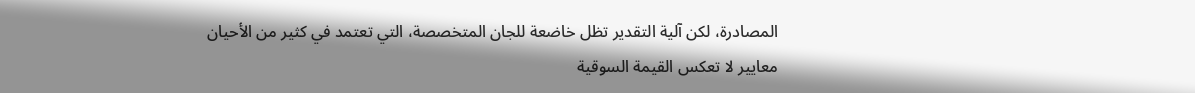المصادرة، لكن آلية التقدير تظل خاضعة للجان المتخصصة، التي تعتمد في كثير من الأحيان معايير لا تعكس القيمة السوقية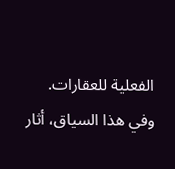الفعلية للعقارات. وفي هذا السياق، أثار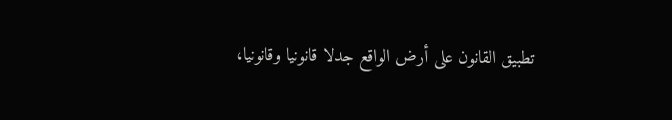تطبيق القانون على أرض الواقع جدلا قانونيا وقانونيا،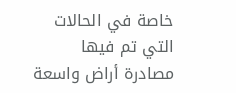خاصة في الحالات التي تم فيها مصادرة أراض واسعة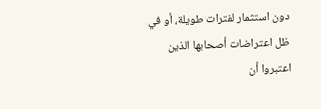دون استثمار لفترات طويلة، أو في ظل اعتراضات أصحابها الذين اعتبروا أن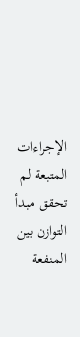الإجراءات المتبعة لم تحقق مبدأ التوازن بين المنفعة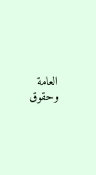العامة وحقوق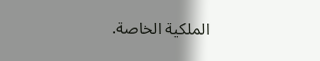الملكية الخاصة.